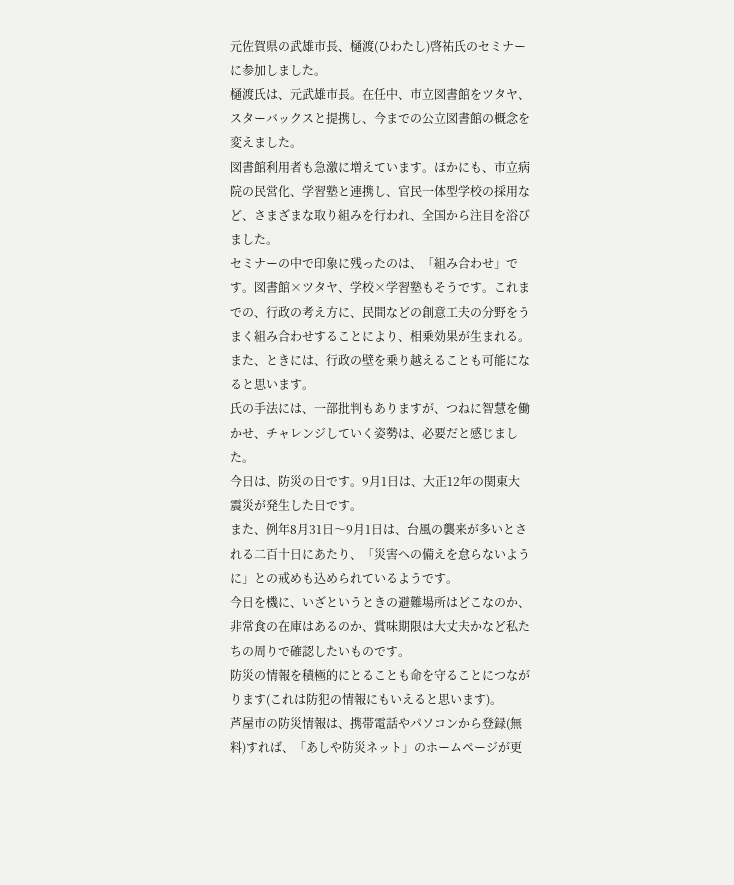元佐賀県の武雄市長、樋渡(ひわたし)啓祐氏のセミナーに参加しました。
樋渡氏は、元武雄市長。在任中、市立図書館をツタヤ、スターバックスと提携し、今までの公立図書館の概念を変えました。
図書館利用者も急激に増えています。ほかにも、市立病院の民営化、学習塾と連携し、官民一体型学校の採用など、さまざまな取り組みを行われ、全国から注目を浴びました。
セミナーの中で印象に残ったのは、「組み合わせ」です。図書館×ツタヤ、学校×学習塾もそうです。これまでの、行政の考え方に、民間などの創意工夫の分野をうまく組み合わせすることにより、相乗効果が生まれる。また、ときには、行政の壁を乗り越えることも可能になると思います。
氏の手法には、一部批判もありますが、つねに智慧を働かせ、チャレンジしていく姿勢は、必要だと感じました。
今日は、防災の日です。9月1日は、大正12年の関東大震災が発生した日です。
また、例年8月31日〜9月1日は、台風の襲来が多いとされる二百十日にあたり、「災害への備えを怠らないように」との戒めも込められているようです。
今日を機に、いざというときの避難場所はどこなのか、非常食の在庫はあるのか、賞味期限は大丈夫かなど私たちの周りで確認したいものです。
防災の情報を積極的にとることも命を守ることにつながります(これは防犯の情報にもいえると思います)。
芦屋市の防災情報は、携帯電話やパソコンから登録(無料)すれば、「あしや防災ネット」のホームページが更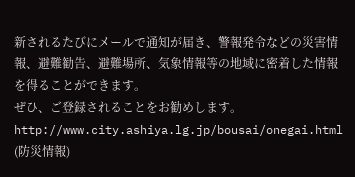新されるたびにメールで通知が届き、警報発令などの災害情報、避難勧告、避難場所、気象情報等の地域に密着した情報を得ることができます。
ぜひ、ご登録されることをお勧めします。
http://www.city.ashiya.lg.jp/bousai/onegai.html (防災情報)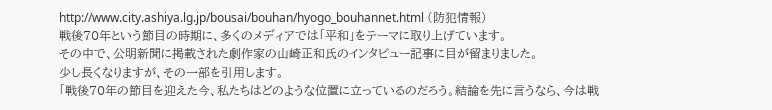http://www.city.ashiya.lg.jp/bousai/bouhan/hyogo_bouhannet.html (防犯情報)
戦後70年という節目の時期に、多くのメディアでは「平和」をテーマに取り上げています。
その中で、公明新聞に掲載された劇作家の山崎正和氏のインタビュー記事に目が留まりました。
少し長くなりますが、その一部を引用します。
「戦後70年の節目を迎えた今、私たちはどのような位置に立っているのだろう。結論を先に言うなら、今は戦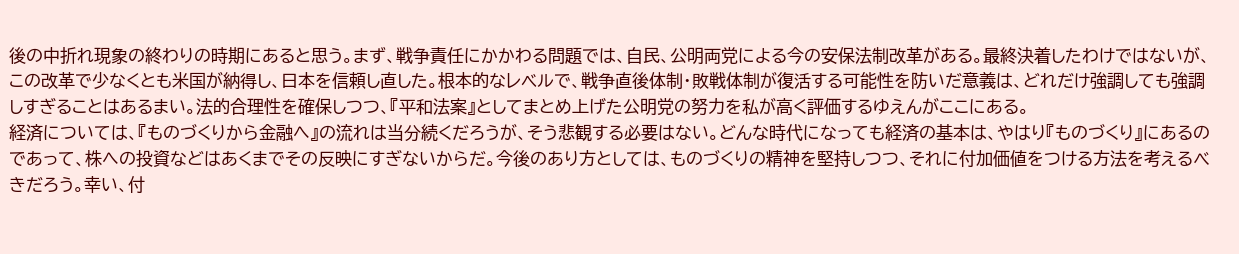後の中折れ現象の終わりの時期にあると思う。まず、戦争責任にかかわる問題では、自民、公明両党による今の安保法制改革がある。最終決着したわけではないが、この改革で少なくとも米国が納得し、日本を信頼し直した。根本的なレベルで、戦争直後体制・敗戦体制が復活する可能性を防いだ意義は、どれだけ強調しても強調しすぎることはあるまい。法的合理性を確保しつつ、『平和法案』としてまとめ上げた公明党の努力を私が高く評価するゆえんがここにある。
経済については、『ものづくりから金融へ』の流れは当分続くだろうが、そう悲観する必要はない。どんな時代になっても経済の基本は、やはり『ものづくり』にあるのであって、株への投資などはあくまでその反映にすぎないからだ。今後のあり方としては、ものづくりの精神を堅持しつつ、それに付加価値をつける方法を考えるべきだろう。幸い、付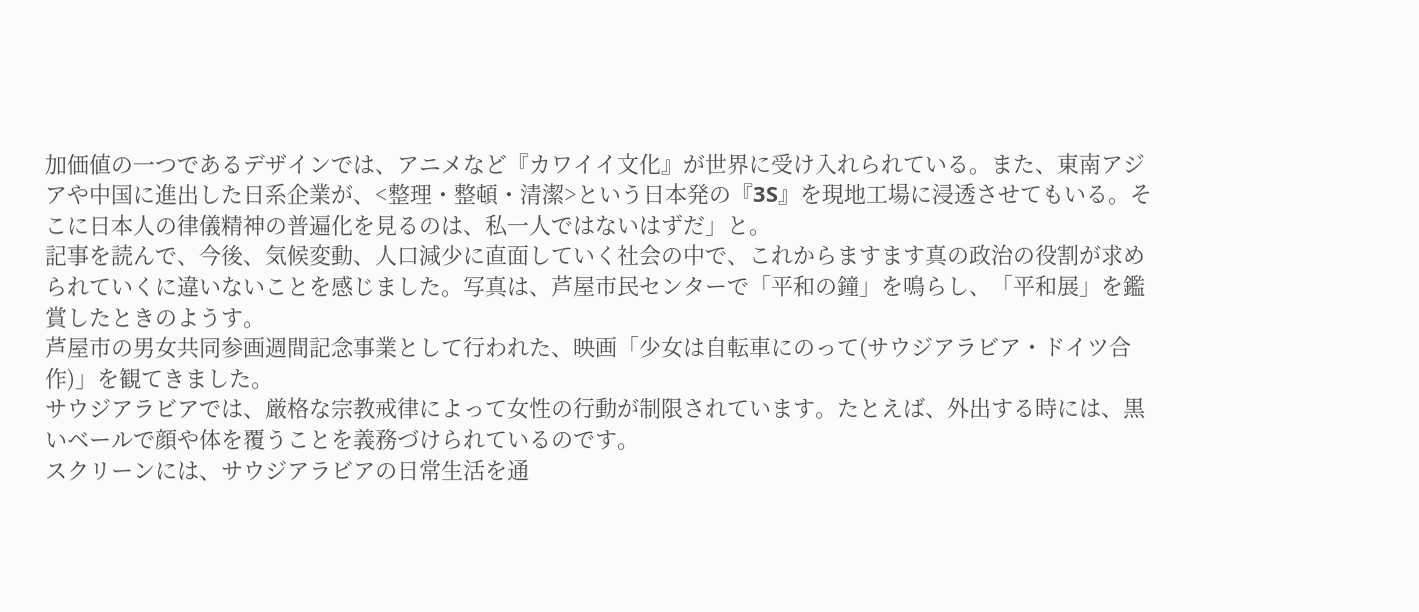加価値の一つであるデザインでは、アニメなど『カワイイ文化』が世界に受け入れられている。また、東南アジアや中国に進出した日系企業が、<整理・整頓・清潔>という日本発の『3S』を現地工場に浸透させてもいる。そこに日本人の律儀精神の普遍化を見るのは、私一人ではないはずだ」と。
記事を読んで、今後、気候変動、人口減少に直面していく社会の中で、これからますます真の政治の役割が求められていくに違いないことを感じました。写真は、芦屋市民センターで「平和の鐘」を鳴らし、「平和展」を鑑賞したときのようす。
芦屋市の男女共同参画週間記念事業として行われた、映画「少女は自転車にのって(サウジアラビア・ドイツ合作)」を観てきました。
サウジアラビアでは、厳格な宗教戒律によって女性の行動が制限されています。たとえば、外出する時には、黒いベールで顔や体を覆うことを義務づけられているのです。
スクリーンには、サウジアラビアの日常生活を通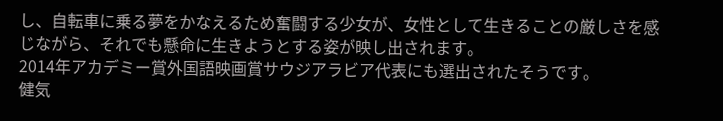し、自転車に乗る夢をかなえるため奮闘する少女が、女性として生きることの厳しさを感じながら、それでも懸命に生きようとする姿が映し出されます。
2014年アカデミー賞外国語映画賞サウジアラビア代表にも選出されたそうです。
健気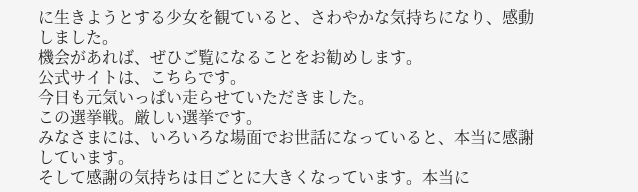に生きようとする少女を観ていると、さわやかな気持ちになり、感動しました。
機会があれば、ぜひご覧になることをお勧めします。
公式サイトは、こちらです。
今日も元気いっぱい走らせていただきました。
この選挙戦。厳しい選挙です。
みなさまには、いろいろな場面でお世話になっていると、本当に感謝しています。
そして感謝の気持ちは日ごとに大きくなっています。本当に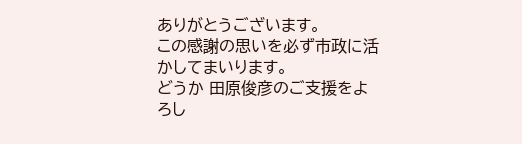ありがとうございます。
この感謝の思いを必ず市政に活かしてまいります。
どうか 田原俊彦のご支援をよろし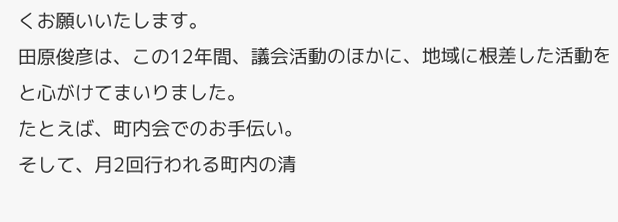くお願いいたします。
田原俊彦は、この12年間、議会活動のほかに、地域に根差した活動をと心がけてまいりました。
たとえば、町内会でのお手伝い。
そして、月2回行われる町内の清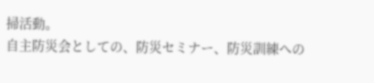掃活動。
自主防災会としての、防災セミナー、防災訓練への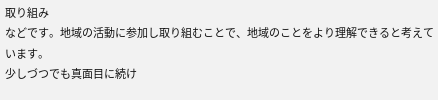取り組み
などです。地域の活動に参加し取り組むことで、地域のことをより理解できると考えています。
少しづつでも真面目に続け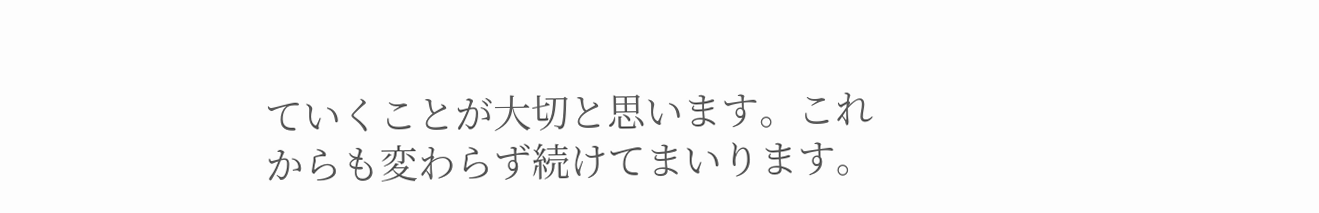ていくことが大切と思います。これからも変わらず続けてまいります。